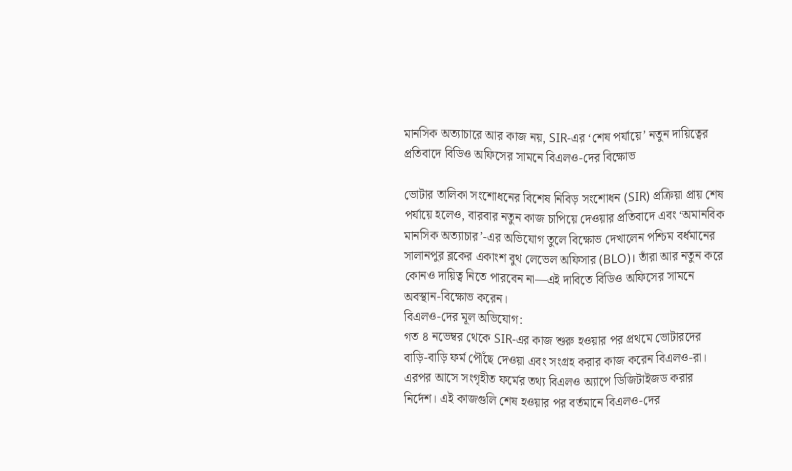মানসিক অত্যাচারে আর কাজ নয়, SIR-এর ‘শেষ পর্যায়ে’ নতুন দায়িত্বের প্রতিবাদে বিডিও অফিসের সামনে বিএলও-দের বিক্ষোভ

ভোটার তালিকা সংশোধনের বিশেষ নিবিড় সংশোধন (SIR) প্রক্রিয়া প্রায় শেষ পর্যায়ে হলেও, বারবার নতুন কাজ চাপিয়ে দেওয়ার প্রতিবাদে এবং ‘অমানবিক মানসিক অত্যাচার’-এর অভিযোগ তুলে বিক্ষোভ দেখালেন পশ্চিম বর্ধমানের সালানপুর ব্লকের একাংশ বুথ লেভেল অফিসার (BLO)। তাঁরা আর নতুন করে কোনও দায়িত্ব নিতে পারবেন না—এই দাবিতে বিডিও অফিসের সামনে অবস্থান-বিক্ষোভ করেন।
বিএলও-দের মূল অভিযোগ:
গত ৪ নভেম্বর থেকে SIR-এর কাজ শুরু হওয়ার পর প্রথমে ভোটারদের বাড়ি-বাড়ি ফর্ম পৌঁছে দেওয়া এবং সংগ্রহ করার কাজ করেন বিএলও-রা। এরপর আসে সংগৃহীত ফর্মের তথ্য বিএলও অ্যাপে ডিজিটাইজড করার নির্দেশ। এই কাজগুলি শেষ হওয়ার পর বর্তমানে বিএলও-দের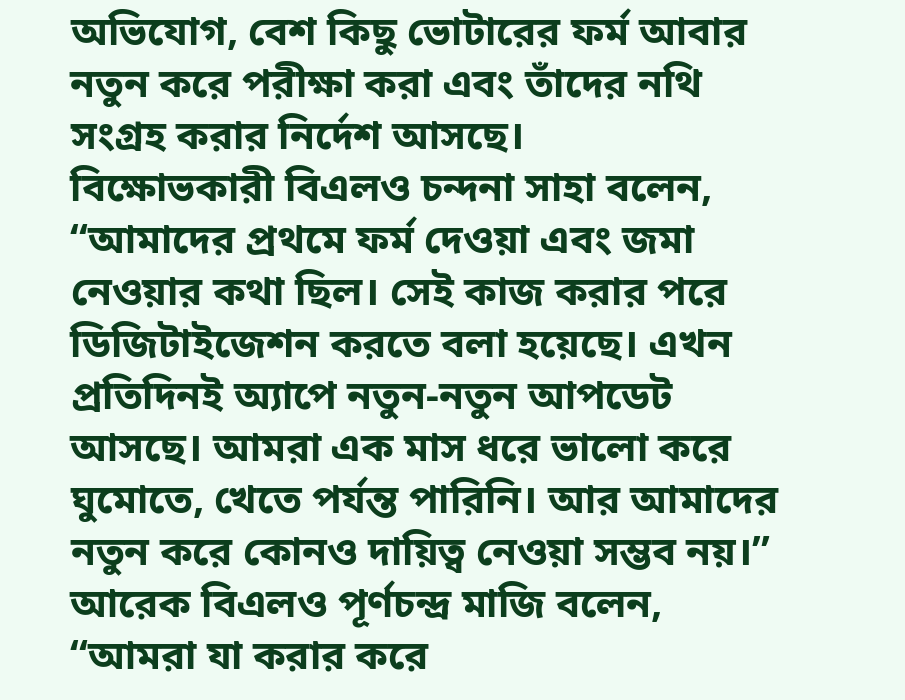অভিযোগ, বেশ কিছু ভোটারের ফর্ম আবার নতুন করে পরীক্ষা করা এবং তাঁদের নথি সংগ্রহ করার নির্দেশ আসছে।
বিক্ষোভকারী বিএলও চন্দনা সাহা বলেন, “আমাদের প্রথমে ফর্ম দেওয়া এবং জমা নেওয়ার কথা ছিল। সেই কাজ করার পরে ডিজিটাইজেশন করতে বলা হয়েছে। এখন প্রতিদিনই অ্যাপে নতুন-নতুন আপডেট আসছে। আমরা এক মাস ধরে ভালো করে ঘুমোতে, খেতে পর্যন্ত পারিনি। আর আমাদের নতুন করে কোনও দায়িত্ব নেওয়া সম্ভব নয়।”
আরেক বিএলও পূর্ণচন্দ্র মাজি বলেন, “আমরা যা করার করে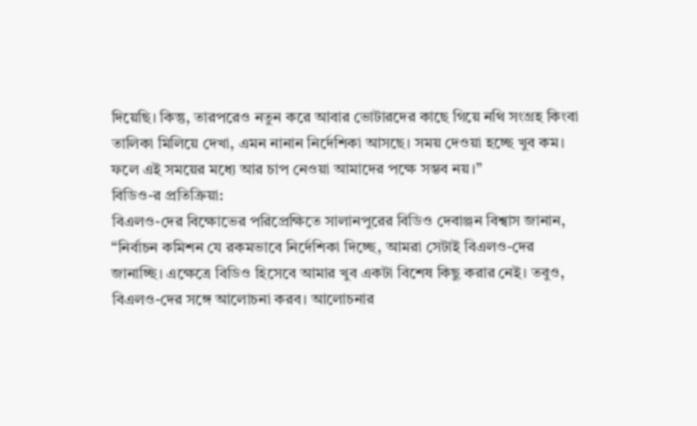দিয়েছি। কিন্তু, তারপরেও নতুন করে আবার ভোটারদের কাছে গিয়ে নথি সংগ্রহ কিংবা তালিকা মিলিয়ে দেখা, এমন নানান নির্দেশিকা আসছে। সময় দেওয়া হচ্ছে খুব কম। ফলে এই সময়ের মধ্যে আর চাপ নেওয়া আমাদের পক্ষে সম্ভব নয়।”
বিডিও-র প্রতিক্রিয়া:
বিএলও-দের বিক্ষোভের পরিপ্রেক্ষিতে সালানপুরের বিডিও দেবাঞ্জন বিশ্বাস জানান, “নির্বাচন কমিশন যে রকমভাবে নির্দেশিকা দিচ্ছে, আমরা সেটাই বিএলও-দের জানাচ্ছি। এক্ষেত্রে বিডিও হিসেবে আমার খুব একটা বিশেষ কিছু করার নেই। তবুও, বিএলও-দের সঙ্গে আলোচনা করব। আলোচনার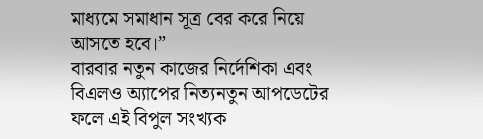মাধ্যমে সমাধান সূত্র বের করে নিয়ে আসতে হবে।”
বারবার নতুন কাজের নির্দেশিকা এবং বিএলও অ্যাপের নিত্যনতুন আপডেটের ফলে এই বিপুল সংখ্যক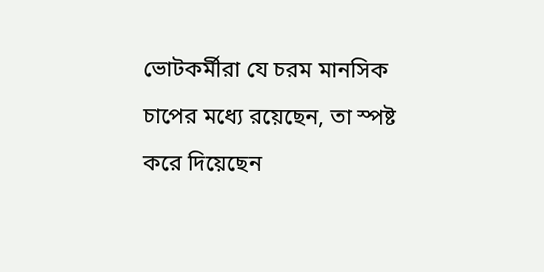ভোটকর্মীরা যে চরম মানসিক চাপের মধ্যে রয়েছেন, তা স্পষ্ট করে দিয়েছেন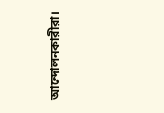আন্দোলনকারীরা।